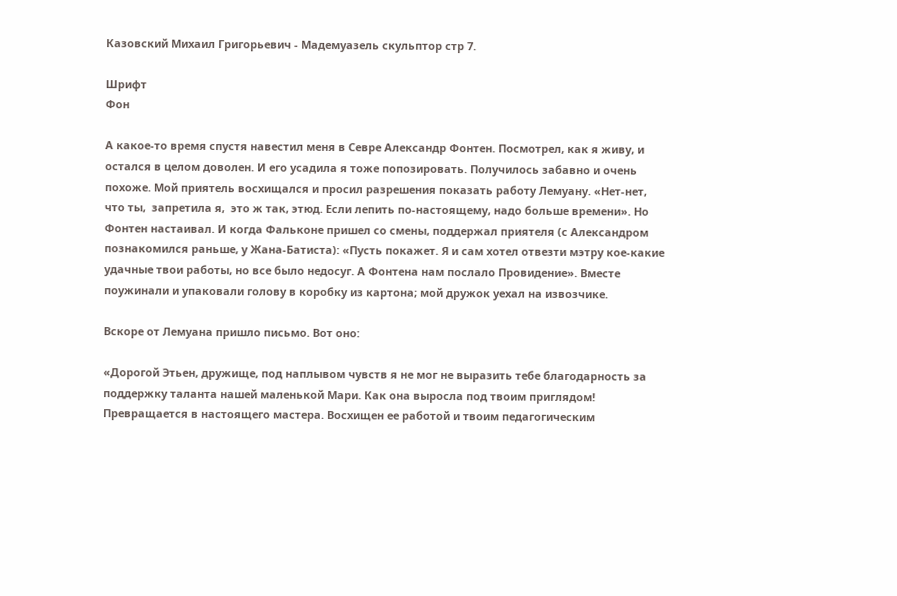Казовский Михаил Григорьевич - Мадемуазель скульптор стр 7.

Шрифт
Фон

А какое-то время спустя навестил меня в Севре Александр Фонтен. Посмотрел, как я живу, и остался в целом доволен. И его усадила я тоже попозировать. Получилось забавно и очень похоже. Мой приятель восхищался и просил разрешения показать работу Лемуану. «Нет-нет, что ты,  запретила я,  это ж так, этюд. Если лепить по-настоящему, надо больше времени». Но Фонтен настаивал. И когда Фальконе пришел со смены, поддержал приятеля (с Александром познакомился раньше, у Жана-Батиста): «Пусть покажет. Я и сам хотел отвезти мэтру кое-какие удачные твои работы, но все было недосуг. А Фонтена нам послало Провидение». Вместе поужинали и упаковали голову в коробку из картона; мой дружок уехал на извозчике.

Вскоре от Лемуана пришло письмо. Вот оно:

«Дорогой Этьен, дружище, под наплывом чувств я не мог не выразить тебе благодарность за поддержку таланта нашей маленькой Мари. Как она выросла под твоим приглядом! Превращается в настоящего мастера. Восхищен ее работой и твоим педагогическим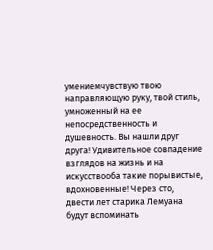умениемчувствую твою направляющую руку, твой стиль, умноженный на ее непосредственность и душевность. Вы нашли друг друга! Удивительное совпадение взглядов на жизнь и на искусствооба такие порывистые, вдохновенные! Через сто, двести лет старика Лемуана будут вспоминать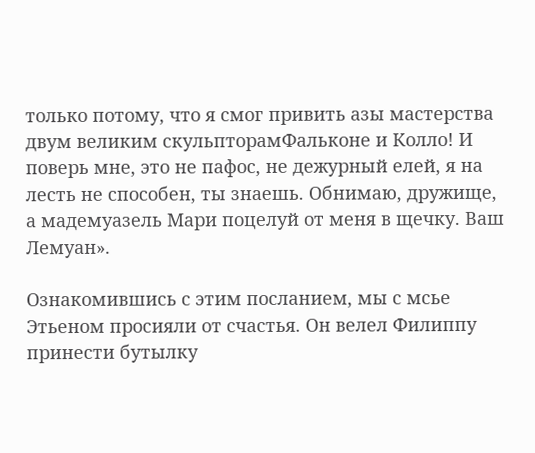только потому, что я смог привить азы мастерства двум великим скульпторамФальконе и Колло! И поверь мне, это не пафос, не дежурный елей, я на лесть не способен, ты знаешь. Обнимаю, дружище, а мадемуазель Мари поцелуй от меня в щечку. Ваш Лемуан».

Ознакомившись с этим посланием, мы с мсье Этьеном просияли от счастья. Он велел Филиппу принести бутылку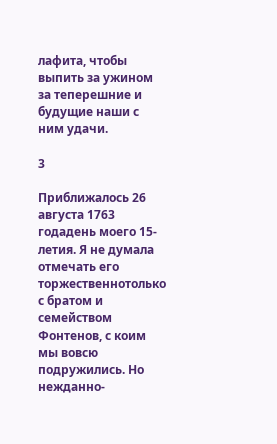лафита, чтобы выпить за ужином за теперешние и будущие наши с ним удачи.

3

Приближалось 26 августа 1763 годадень моего 15-летия. Я не думала отмечать его торжественнотолько с братом и семейством Фонтенов, с коим мы вовсю подружились. Но нежданно-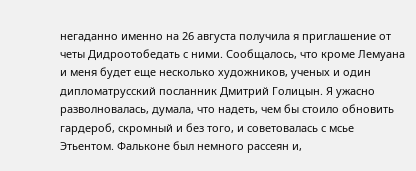негаданно именно на 26 августа получила я приглашение от четы Дидроотобедать с ними. Сообщалось, что кроме Лемуана и меня будет еще несколько художников, ученых и один дипломатрусский посланник Дмитрий Голицын. Я ужасно разволновалась, думала, что надеть, чем бы стоило обновить гардероб, скромный и без того, и советовалась с мсье Этьентом. Фальконе был немного рассеян и,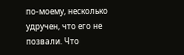по-моему, несколько удручен, что его не позвали. Что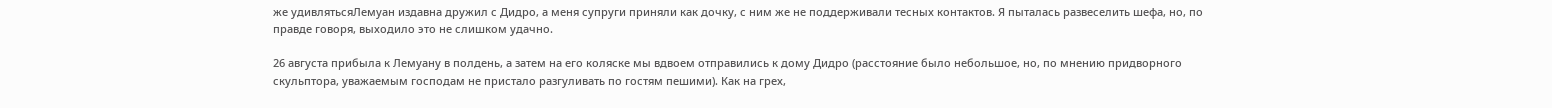же удивлятьсяЛемуан издавна дружил с Дидро, а меня супруги приняли как дочку, с ним же не поддерживали тесных контактов. Я пыталась развеселить шефа, но, по правде говоря, выходило это не слишком удачно.

26 августа прибыла к Лемуану в полдень, а затем на его коляске мы вдвоем отправились к дому Дидро (расстояние было небольшое, но, по мнению придворного скульптора, уважаемым господам не пристало разгуливать по гостям пешими). Как на грех,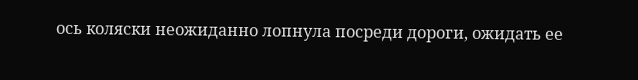ось коляски неожиданно лопнула посреди дороги, ожидать ее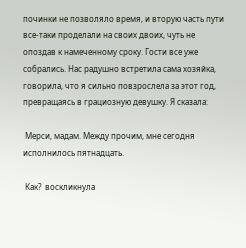починки не позволяло время, и вторую часть пути все-таки проделали на своих двоих, чуть не опоздав к намеченному сроку. Гости все уже собрались. Нас радушно встретила сама хозяйка, говорила, что я сильно повзрослела за этот год, превращаясь в грациозную девушку. Я сказала:

 Мерси, мадам. Между прочим, мне сегодня исполнилось пятнадцать.

 Как?  воскликнула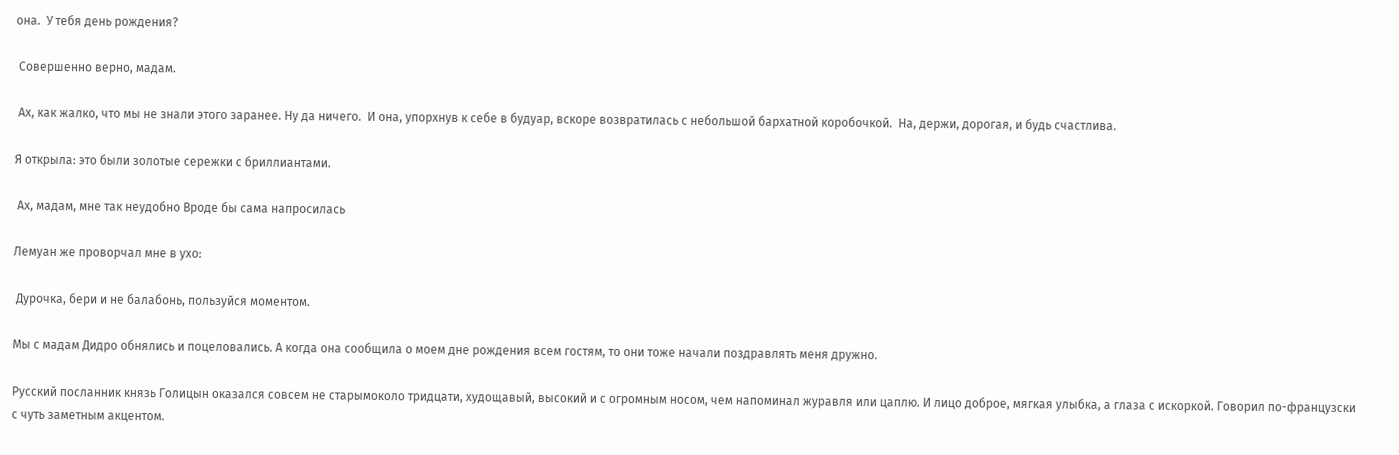она.  У тебя день рождения?

 Совершенно верно, мадам.

 Ах, как жалко, что мы не знали этого заранее. Ну да ничего.  И она, упорхнув к себе в будуар, вскоре возвратилась с небольшой бархатной коробочкой.  На, держи, дорогая, и будь счастлива.

Я открыла: это были золотые сережки с бриллиантами.

 Ах, мадам, мне так неудобно Вроде бы сама напросилась

Лемуан же проворчал мне в ухо:

 Дурочка, бери и не балабонь, пользуйся моментом.

Мы с мадам Дидро обнялись и поцеловались. А когда она сообщила о моем дне рождения всем гостям, то они тоже начали поздравлять меня дружно.

Русский посланник князь Голицын оказался совсем не старымоколо тридцати, худощавый, высокий и с огромным носом, чем напоминал журавля или цаплю. И лицо доброе, мягкая улыбка, а глаза с искоркой. Говорил по-французски с чуть заметным акцентом.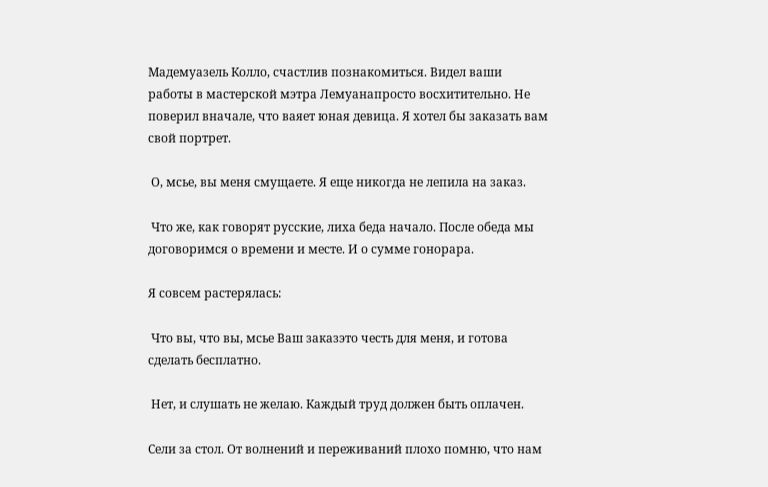Мадемуазель Колло, счастлив познакомиться. Видел ваши работы в мастерской мэтра Лемуанапросто восхитительно. Не поверил вначале, что ваяет юная девица. Я хотел бы заказать вам свой портрет.

 О, мсье, вы меня смущаете. Я еще никогда не лепила на заказ.

 Что же, как говорят русские, лиха беда начало. После обеда мы договоримся о времени и месте. И о сумме гонорара.

Я совсем растерялась:

 Что вы, что вы, мсье Ваш заказэто честь для меня, и готова сделать бесплатно.

 Нет, и слушать не желаю. Каждый труд должен быть оплачен.

Сели за стол. От волнений и переживаний плохо помню, что нам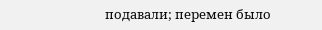подавали; перемен было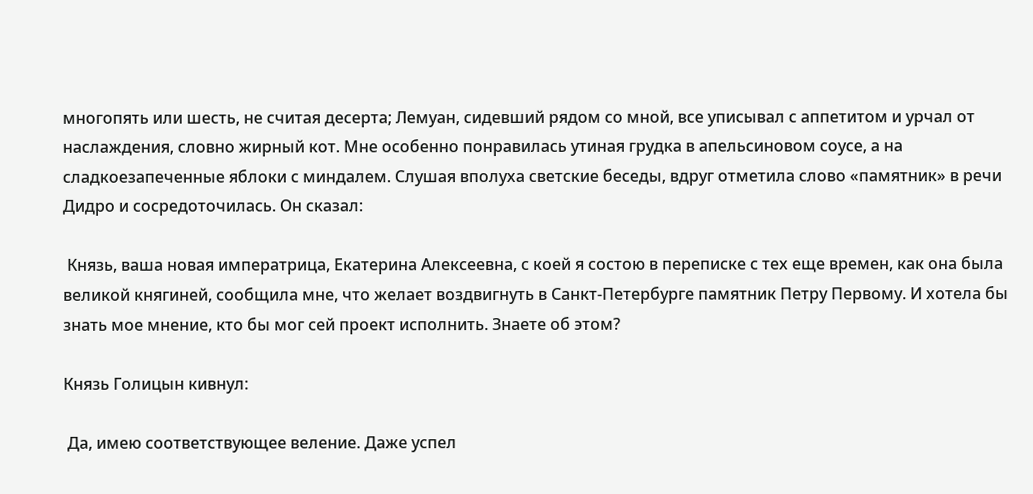многопять или шесть, не считая десерта; Лемуан, сидевший рядом со мной, все уписывал с аппетитом и урчал от наслаждения, словно жирный кот. Мне особенно понравилась утиная грудка в апельсиновом соусе, а на сладкоезапеченные яблоки с миндалем. Слушая вполуха светские беседы, вдруг отметила слово «памятник» в речи Дидро и сосредоточилась. Он сказал:

 Князь, ваша новая императрица, Екатерина Алексеевна, с коей я состою в переписке с тех еще времен, как она была великой княгиней, сообщила мне, что желает воздвигнуть в Санкт-Петербурге памятник Петру Первому. И хотела бы знать мое мнение, кто бы мог сей проект исполнить. Знаете об этом?

Князь Голицын кивнул:

 Да, имею соответствующее веление. Даже успел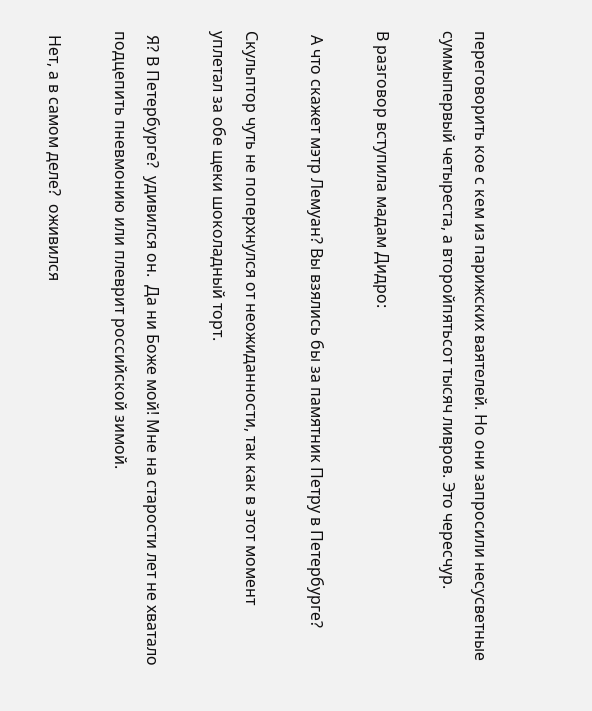переговорить кое с кем из парижских ваятелей. Но они запросили несусветные суммыпервый четыреста, а второйпятьсот тысяч ливров. Это чересчур.

В разговор вступила мадам Дидро:

 А что скажет мэтр Лемуан? Вы взялись бы за памятник Петру в Петербурге?

Скульптор чуть не поперхнулся от неожиданности, так как в этот момент уплетал за обе щеки шоколадный торт.

 Я? В Петербурге?  удивился он.  Да ни Боже мой! Мне на старости лет не хватало подцепить пневмонию или плеврит российской зимой.

 Нет, а в самом деле?  оживился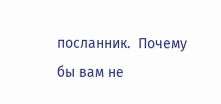посланник.  Почему бы вам не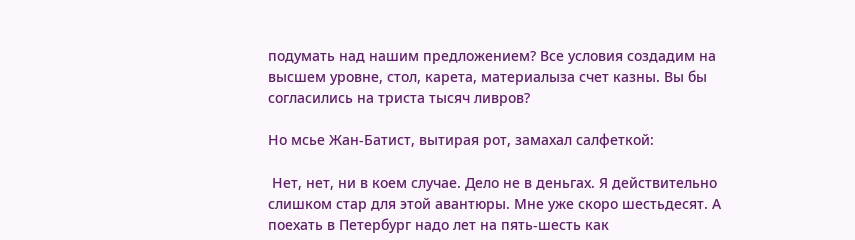подумать над нашим предложением? Все условия создадим на высшем уровне, стол, карета, материалыза счет казны. Вы бы согласились на триста тысяч ливров?

Но мсье Жан-Батист, вытирая рот, замахал салфеткой:

 Нет, нет, ни в коем случае. Дело не в деньгах. Я действительно слишком стар для этой авантюры. Мне уже скоро шестьдесят. А поехать в Петербург надо лет на пять-шесть как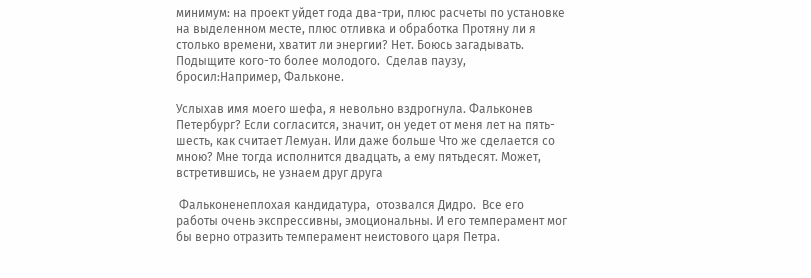минимум: на проект уйдет года два-три, плюс расчеты по установке на выделенном месте, плюс отливка и обработка Протяну ли я столько времени, хватит ли энергии? Нет. Боюсь загадывать. Подыщите кого-то более молодого.  Сделав паузу, бросил:Например, Фальконе.

Услыхав имя моего шефа, я невольно вздрогнула. Фальконев Петербург? Если согласится, значит, он уедет от меня лет на пять-шесть, как считает Лемуан. Или даже больше Что же сделается со мною? Мне тогда исполнится двадцать, а ему пятьдесят. Может, встретившись, не узнаем друг друга

 Фальконенеплохая кандидатура,  отозвался Дидро.  Все его работы очень экспрессивны, эмоциональны. И его темперамент мог бы верно отразить темперамент неистового царя Петра.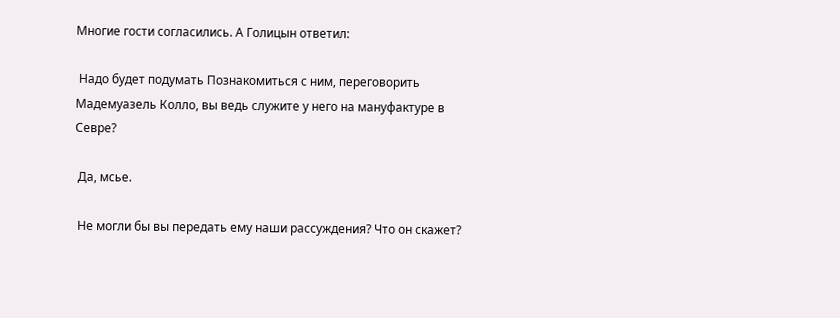Многие гости согласились. А Голицын ответил:

 Надо будет подумать Познакомиться с ним, переговорить Мадемуазель Колло, вы ведь служите у него на мануфактуре в Севре?

 Да, мсье.

 Не могли бы вы передать ему наши рассуждения? Что он скажет?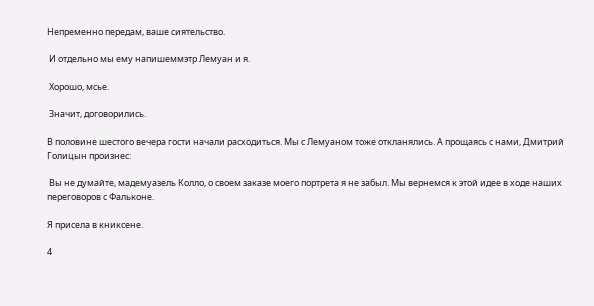Непременно передам, ваше сиятельство.

 И отдельно мы ему напишеммэтр Лемуан и я.

 Хорошо, мсье.

 Значит, договорились.

В половине шестого вечера гости начали расходиться. Мы с Лемуаном тоже откланялись. А прощаясь с нами, Дмитрий Голицын произнес:

 Вы не думайте, мадемуазель Колло, о своем заказе моего портрета я не забыл. Мы вернемся к этой идее в ходе наших переговоров с Фальконе.

Я присела в книксене.

4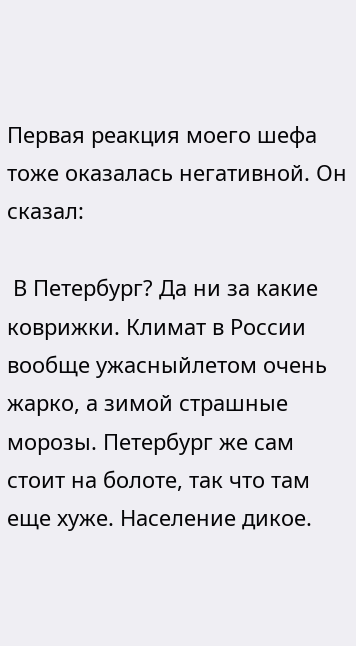Первая реакция моего шефа тоже оказалась негативной. Он сказал:

 В Петербург? Да ни за какие коврижки. Климат в России вообще ужасныйлетом очень жарко, а зимой страшные морозы. Петербург же сам стоит на болоте, так что там еще хуже. Население дикое.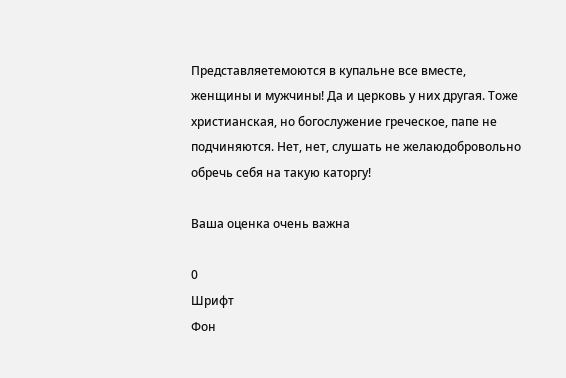Представляетемоются в купальне все вместе, женщины и мужчины! Да и церковь у них другая. Тоже христианская, но богослужение греческое, папе не подчиняются. Нет, нет, слушать не желаюдобровольно обречь себя на такую каторгу!

Ваша оценка очень важна

0
Шрифт
Фон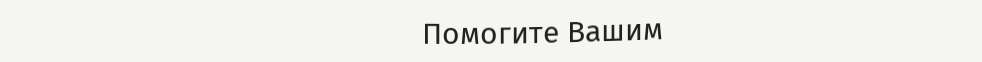Помогите Вашим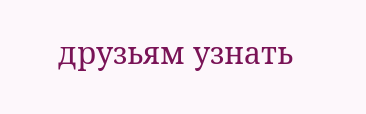друзьям узнать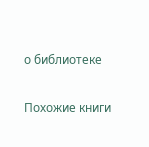о библиотеке

Похожие книги